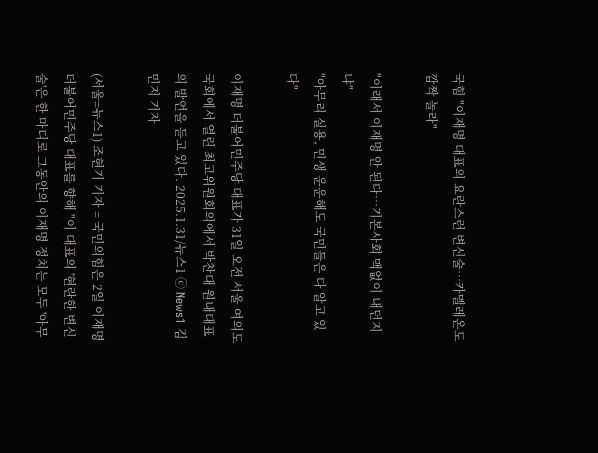국힘 "이재명 대표의 요란스런 변신술…카멜레온도 깜짝 놀라"

"이래서 이재명 안 된다…기본사회 맥없이 내던지냐"
"아무리 실용, 민생 운운해도 국민들은 다 알고 있다"

이재명 더불어민주당 대표가 31일 오전 서울 여의도 국회에서 열린 최고위원회의에서 박찬대 원내대표의 발언을 듣고 있다. 2025.1.31/뉴스1 ⓒ News1 김민지 기자

(서울=뉴스1) 조현기 기자 = 국민의힘은 2일 이재명 더불어민주당 대표를 향해 "이 대표의 '현란한 변신술'은 한 마디로 그동안의 이재명 정치는 모두 '아무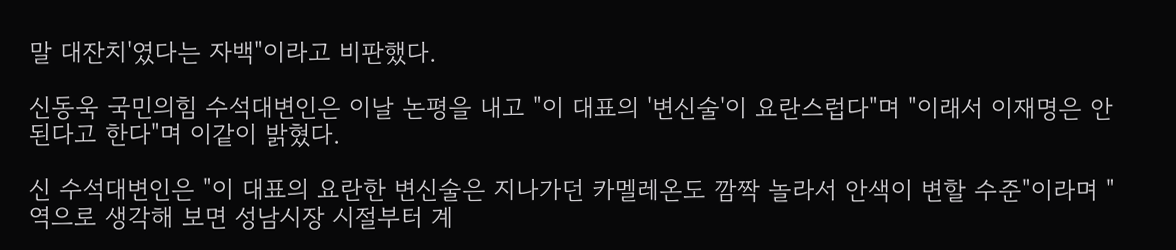말 대잔치'였다는 자백"이라고 비판했다.

신동욱 국민의힘 수석대변인은 이날 논평을 내고 "이 대표의 '변신술'이 요란스럽다"며 "이래서 이재명은 안 된다고 한다"며 이같이 밝혔다.

신 수석대변인은 "이 대표의 요란한 변신술은 지나가던 카멜레온도 깜짝 놀라서 안색이 변할 수준"이라며 "역으로 생각해 보면 성남시장 시절부터 계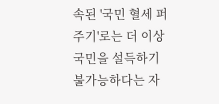속된 '국민 혈세 퍼주기'로는 더 이상 국민을 설득하기 불가능하다는 자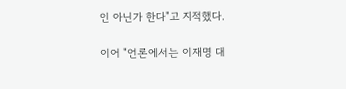인 아닌가 한다"고 지적했다.

이어 "언론에서는 이재명 대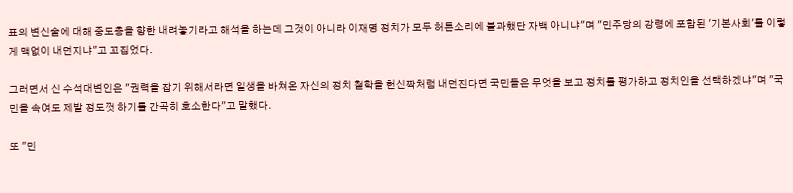표의 변신술에 대해 중도층을 향한 내려놓기라고 해석을 하는데 그것이 아니라 이재명 정치가 모두 허튼소리에 불과했단 자백 아니냐"며 "민주당의 강령에 포함된 '기본사회'를 이렇게 맥없이 내던지냐"고 꼬집었다.

그러면서 신 수석대변인은 "권력을 잡기 위해서라면 일생을 바쳐온 자신의 정치 철학을 헌신짝처럼 내던진다면 국민들은 무엇을 보고 정치를 평가하고 정치인을 선택하겠냐"며 "국민을 속여도 제발 정도껏 하기를 간곡히 호소한다"고 말했다.

또 "민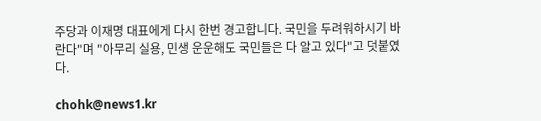주당과 이재명 대표에게 다시 한번 경고합니다. 국민을 두려워하시기 바란다"며 "아무리 실용, 민생 운운해도 국민들은 다 알고 있다"고 덧붙였다.

chohk@news1.kr